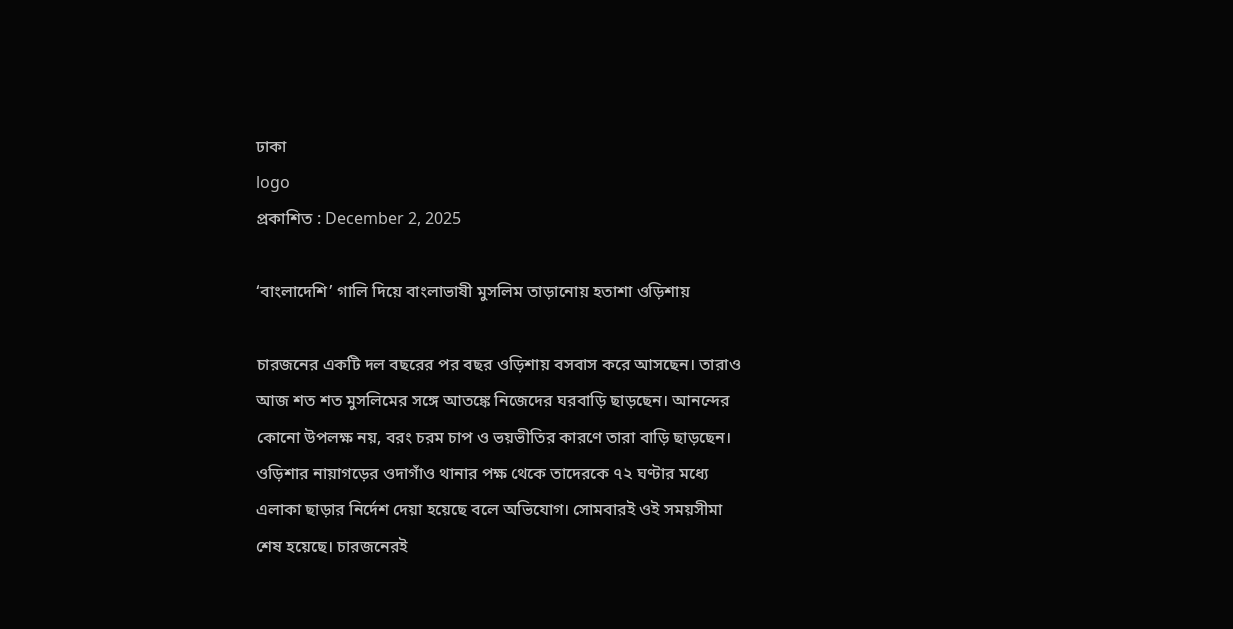ঢাকা
logo
প্রকাশিত : December 2, 2025

‘বাংলাদেশি’ গালি দিয়ে বাংলাভাষী মুসলিম তাড়ানোয় হতাশা ওড়িশায়

চারজনের একটি দল বছরের পর বছর ওড়িশায় বসবাস করে আসছেন। তারাও আজ শত শত মুসলিমের সঙ্গে আতঙ্কে নিজেদের ঘরবাড়ি ছাড়ছেন। আনন্দের কোনো উপলক্ষ নয়, বরং চরম চাপ ও ভয়ভীতির কারণে তারা বাড়ি ছাড়ছেন। ওড়িশার নায়াগড়ের ওদাগাঁও থানার পক্ষ থেকে তাদেরকে ৭২ ঘণ্টার মধ্যে এলাকা ছাড়ার নির্দেশ দেয়া হয়েছে বলে অভিযোগ। সোমবারই ওই সময়সীমা শেষ হয়েছে। চারজনেরই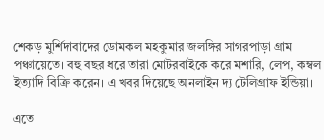শেকড় মুর্শিদাবাদের ডোমকল মহকুমার জলঙ্গির সাগরপাড়া গ্রাম পঞ্চায়েতে। বহু বছর ধরে তারা মোটরবাইকে করে মশারি, লেপ, কম্বল ইত্যাদি বিক্রি করেন। এ খবর দিয়েছে অনলাইন দ্য টেলিগ্রাফ ইন্ডিয়া।

এতে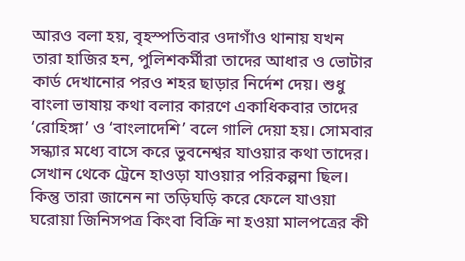আরও বলা হয়, বৃহস্পতিবার ওদাগাঁও থানায় যখন তারা হাজির হন, পুলিশকর্মীরা তাদের আধার ও ভোটার কার্ড দেখানোর পরও শহর ছাড়ার নির্দেশ দেয়। শুধু বাংলা ভাষায় কথা বলার কারণে একাধিকবার তাদের ‘রোহিঙ্গা’ ও ‘বাংলাদেশি’ বলে গালি দেয়া হয়। সোমবার সন্ধ্যার মধ্যে বাসে করে ভুবনেশ্বর যাওয়ার কথা তাদের। সেখান থেকে ট্রেনে হাওড়া যাওয়ার পরিকল্পনা ছিল। কিন্তু তারা জানেন না তড়িঘড়ি করে ফেলে যাওয়া ঘরোয়া জিনিসপত্র কিংবা বিক্রি না হওয়া মালপত্রের কী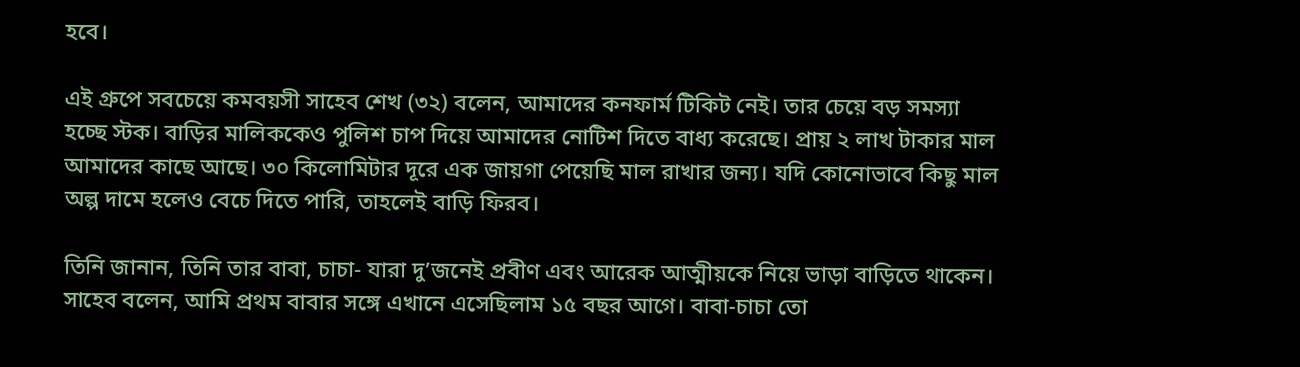হবে।

এই গ্রুপে সবচেয়ে কমবয়সী সাহেব শেখ (৩২) বলেন, আমাদের কনফার্ম টিকিট নেই। তার চেয়ে বড় সমস্যা হচ্ছে স্টক। বাড়ির মালিককেও পুলিশ চাপ দিয়ে আমাদের নোটিশ দিতে বাধ্য করেছে। প্রায় ২ লাখ টাকার মাল আমাদের কাছে আছে। ৩০ কিলোমিটার দূরে এক জায়গা পেয়েছি মাল রাখার জন্য। যদি কোনোভাবে কিছু মাল অল্প দামে হলেও বেচে দিতে পারি, তাহলেই বাড়ি ফিরব।

তিনি জানান, তিনি তার বাবা, চাচা- যারা দু’জনেই প্রবীণ এবং আরেক আত্মীয়কে নিয়ে ভাড়া বাড়িতে থাকেন। সাহেব বলেন, আমি প্রথম বাবার সঙ্গে এখানে এসেছিলাম ১৫ বছর আগে। বাবা-চাচা তো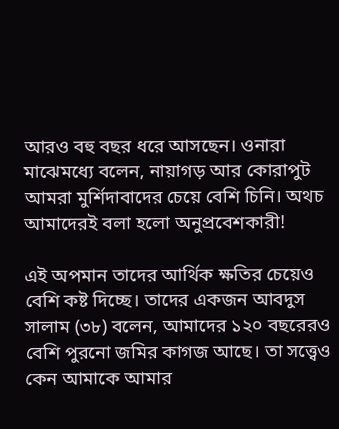আরও বহু বছর ধরে আসছেন। ওনারা মাঝেমধ্যে বলেন, নায়াগড় আর কোরাপুট আমরা মুর্শিদাবাদের চেয়ে বেশি চিনি। অথচ আমাদেরই বলা হলো অনুপ্রবেশকারী!

এই অপমান তাদের আর্থিক ক্ষতির চেয়েও বেশি কষ্ট দিচ্ছে। তাদের একজন আবদুস সালাম (৩৮) বলেন, আমাদের ১২০ বছরেরও বেশি পুরনো জমির কাগজ আছে। তা সত্ত্বেও কেন আমাকে আমার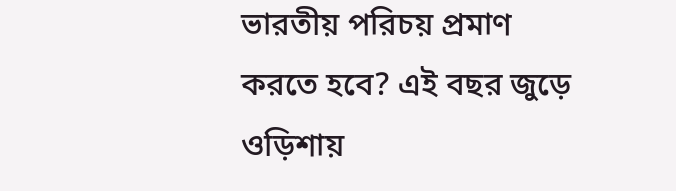ভারতীয় পরিচয় প্রমাণ করতে হবে? এই বছর জুড়ে ওড়িশায়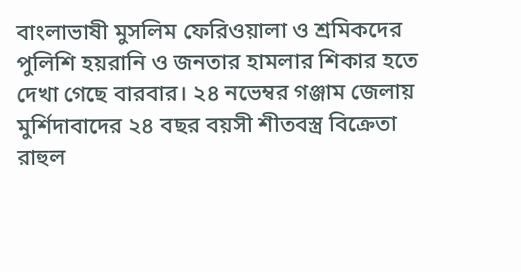বাংলাভাষী মুসলিম ফেরিওয়ালা ও শ্রমিকদের পুলিশি হয়রানি ও জনতার হামলার শিকার হতে দেখা গেছে বারবার। ২৪ নভেম্বর গঞ্জাম জেলায় মুর্শিদাবাদের ২৪ বছর বয়সী শীতবস্ত্র বিক্রেতা রাহুল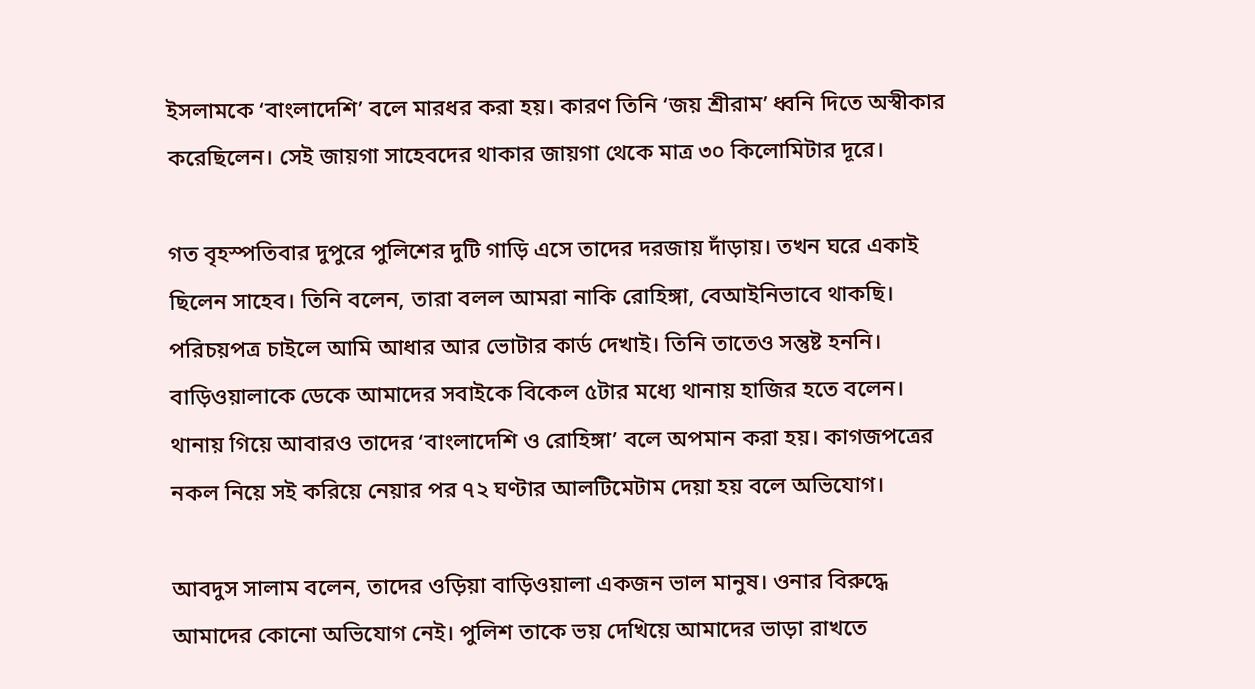ইসলামকে ‘বাংলাদেশি’ বলে মারধর করা হয়। কারণ তিনি ‘জয় শ্রীরাম’ ধ্বনি দিতে অস্বীকার করেছিলেন। সেই জায়গা সাহেবদের থাকার জায়গা থেকে মাত্র ৩০ কিলোমিটার দূরে।

গত বৃহস্পতিবার দুপুরে পুলিশের দুটি গাড়ি এসে তাদের দরজায় দাঁড়ায়। তখন ঘরে একাই ছিলেন সাহেব। তিনি বলেন, তারা বলল আমরা নাকি রোহিঙ্গা, বেআইনিভাবে থাকছি। পরিচয়পত্র চাইলে আমি আধার আর ভোটার কার্ড দেখাই। তিনি তাতেও সন্তুষ্ট হননি। বাড়িওয়ালাকে ডেকে আমাদের সবাইকে বিকেল ৫টার মধ্যে থানায় হাজির হতে বলেন। থানায় গিয়ে আবারও তাদের ‘বাংলাদেশি ও রোহিঙ্গা’ বলে অপমান করা হয়। কাগজপত্রের নকল নিয়ে সই করিয়ে নেয়ার পর ৭২ ঘণ্টার আলটিমেটাম দেয়া হয় বলে অভিযোগ।

আবদুস সালাম বলেন, তাদের ওড়িয়া বাড়িওয়ালা একজন ভাল মানুষ। ওনার বিরুদ্ধে আমাদের কোনো অভিযোগ নেই। পুলিশ তাকে ভয় দেখিয়ে আমাদের ভাড়া রাখতে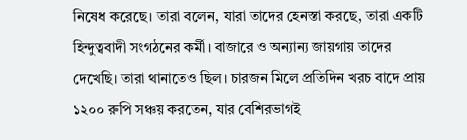নিষেধ করেছে। তারা বলেন, যারা তাদের হেনস্তা করছে, তারা একটি হিন্দুত্ববাদী সংগঠনের কর্মী। বাজারে ও অন্যান্য জায়গায় তাদের দেখেছি। তারা থানাতেও ছিল। চারজন মিলে প্রতিদিন খরচ বাদে প্রায় ১২০০ রুপি সঞ্চয় করতেন, যার বেশিরভাগই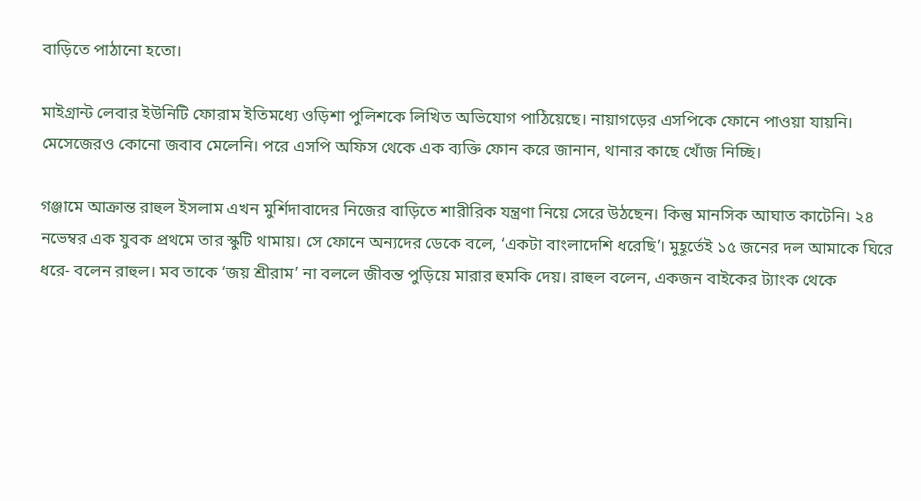বাড়িতে পাঠানো হতো।

মাইগ্রান্ট লেবার ইউনিটি ফোরাম ইতিমধ্যে ওড়িশা পুলিশকে লিখিত অভিযোগ পাঠিয়েছে। নায়াগড়ের এসপিকে ফোনে পাওয়া যায়নি। মেসেজেরও কোনো জবাব মেলেনি। পরে এসপি অফিস থেকে এক ব্যক্তি ফোন করে জানান, থানার কাছে খোঁজ নিচ্ছি।

গঞ্জামে আক্রান্ত রাহুল ইসলাম এখন মুর্শিদাবাদের নিজের বাড়িতে শারীরিক যন্ত্রণা নিয়ে সেরে উঠছেন। কিন্তু মানসিক আঘাত কাটেনি। ২৪ নভেম্বর এক যুবক প্রথমে তার স্কুটি থামায়। সে ফোনে অন্যদের ডেকে বলে, ‘একটা বাংলাদেশি ধরেছি’। মুহূর্তেই ১৫ জনের দল আমাকে ঘিরে ধরে- বলেন রাহুল। মব তাকে ‘জয় শ্রীরাম’ না বললে জীবন্ত পুড়িয়ে মারার হুমকি দেয়। রাহুল বলেন, একজন বাইকের ট্যাংক থেকে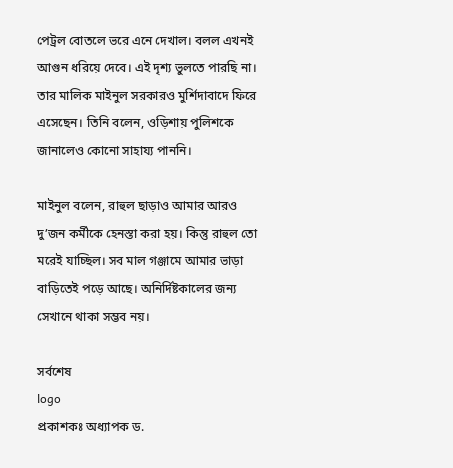পেট্রল বোতলে ভরে এনে দেখাল। বলল এখনই আগুন ধরিয়ে দেবে। এই দৃশ্য ভুলতে পারছি না। তার মালিক মাইনুল সরকারও মুর্শিদাবাদে ফিরে এসেছেন। তিনি বলেন, ওড়িশায় পুলিশকে জানালেও কোনো সাহায্য পাননি।

মাইনুল বলেন, রাহুল ছাড়াও আমার আরও দু’জন কর্মীকে হেনস্তা করা হয়। কিন্তু রাহুল তো মরেই যাচ্ছিল। সব মাল গঞ্জামে আমার ভাড়া বাড়িতেই পড়ে আছে। অনির্দিষ্টকালের জন্য সেখানে থাকা সম্ভব নয়।

সর্বশেষ
logo
প্রকাশকঃ অধ্যাপক ড.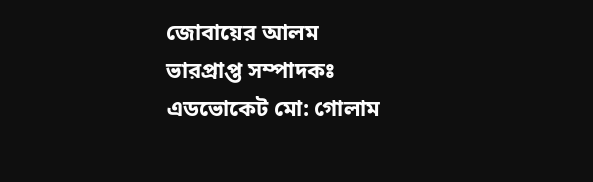জোবায়ের আলম
ভারপ্রাপ্ত সম্পাদকঃ এডভোকেট মো: গোলাম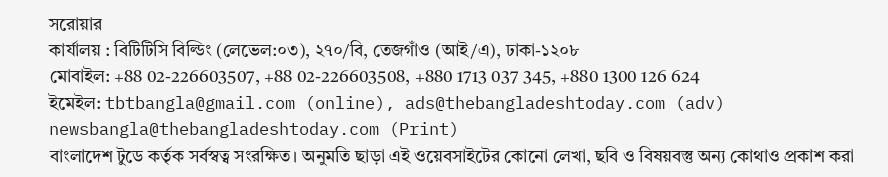সরোয়ার
কার্যালয় : বিটিটিসি বিল্ডিং (লেভেল:০৩), ২৭০/বি, তেজগাঁও (আই/এ), ঢাকা-১২০৮
মোবাইল: +88 02-226603507, +88 02-226603508, +880 1713 037 345, +880 1300 126 624
ইমেইল: tbtbangla@gmail.com (online), ads@thebangladeshtoday.com (adv) newsbangla@thebangladeshtoday.com (Print)
বাংলাদেশ টুডে কর্তৃক সর্বস্বত্ব সংরক্ষিত। অনুমতি ছাড়া এই ওয়েবসাইটের কোনো লেখা, ছবি ও বিষয়বস্তু অন্য কোথাও প্রকাশ করা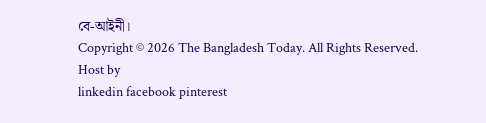বে-আইনী।
Copyright © 2026 The Bangladesh Today. All Rights Reserved.
Host by
linkedin facebook pinterest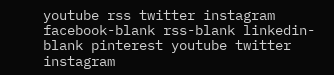youtube rss twitter instagram facebook-blank rss-blank linkedin-blank pinterest youtube twitter instagram